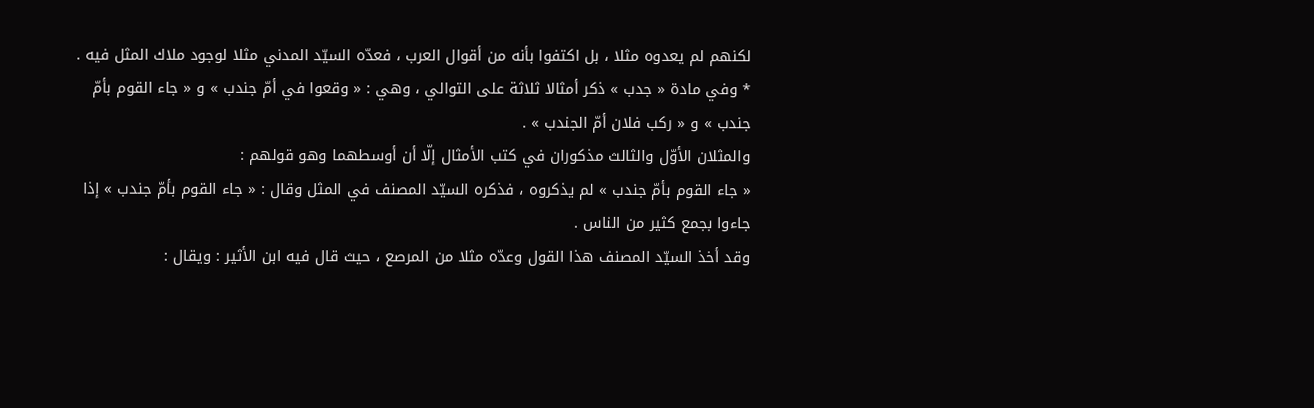لكنهم لم يعدوه مثلا ، بل اكتفوا بأنه من أقوال العرب ، فعدّه السيّد المدني مثلا لوجود ملاك المثل فيه .
* وفي مادة « جدب » ذكر أمثالا ثلاثة على التوالي ، وهي : « وقعوا في أمّ جندب » و « جاء القوم بأمّ جندب » و « ركب فلان أمّ الجندب » .
والمثلان الأوّل والثالث مذكوران في كتب الأمثال إلّا أن أوسطهما وهو قولهم :
« جاء القوم بأمّ جندب » لم يذكروه ، فذكره السيّد المصنف في المثل وقال : « جاء القوم بأمّ جندب » إذا جاءوا بجمع كثير من الناس .
وقد أخذ السيّد المصنف هذا القول وعدّه مثلا من المرصع ، حيث قال فيه ابن الأثير : ويقال :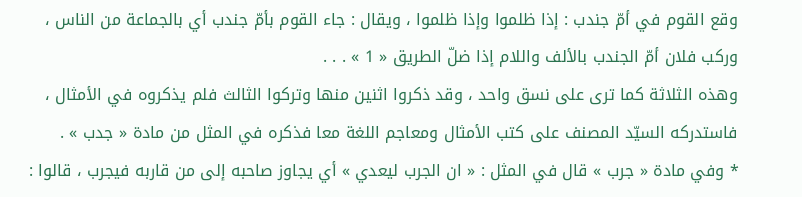وقع القوم في أمّ جندب : إذا ظلموا وإذا ظلموا ، ويقال : جاء القوم بأمّ جندب أي بالجماعة من الناس ، وركب فلان أمّ الجندب بالألف واللام إذا ضلّ الطريق « 1 » . . .
وهذه الثلاثة كما ترى على نسق واحد ، وقد ذكروا اثنين منها وتركوا الثالث فلم يذكروه في الأمثال ، فاستدركه السيّد المصنف على كتب الأمثال ومعاجم اللغة معا فذكره في المثل من مادة « جدب » .
* وفي مادة « جرب » قال في المثل : « ان الجرب ليعدي » أي يجاوز صاحبه إلى من قاربه فيجرب ، قالوا :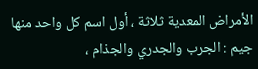الأمراض المعدية ثلاثة ، أول اسم كل واحد منها جيم : الجرب والجدري والجذام ،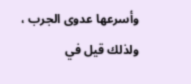وأسرعها عدوى الجرب ، ولذلك قيل في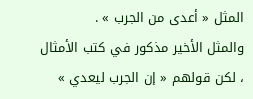المثل « أعدى من الجرب » .
والمثل الأخير مذكور في كتب الأمثال ، لكن قولهم « إن الجرب ليعدي »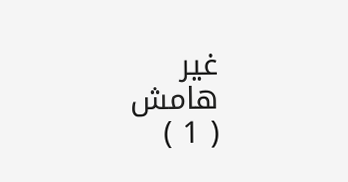غير
هامش
( 1 )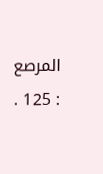المرصع : 125 .